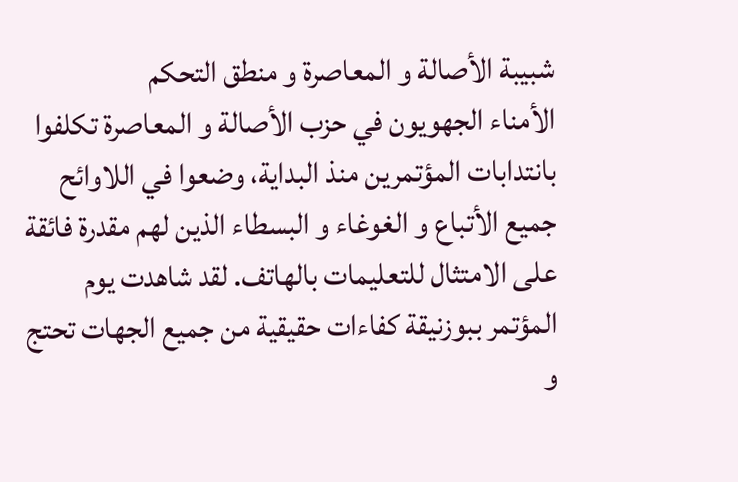شبيبة الأصالة و المعاصرة و منطق التحكم
الأمناء الجهويون في حزب الأصالة و المعاصرة تكلفوا بانتدابات المؤتمرين منذ البداية، وضعوا في اللاوائح جميع الأتباع و الغوغاء و البسطاء الذين لهم مقدرة فائقة على الامتثال للتعليمات بالهاتف. لقد شاهدت يوم المؤتمر ببوزنيقة كفاءات حقيقية من جميع الجهات تحتج و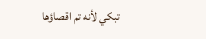تبكي لأنه تم اقصاؤها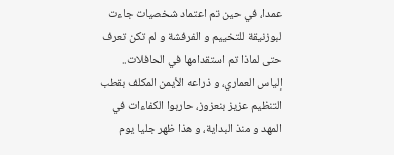عمدا، في حين تم اعتماد شخصيات جاءت لبوزنيقة للتخييم و الفرفشة و لم تكن تعرف حتى لماذا تم استقدامها في الحافلات..
إلياس العماري، و ذراعه الأيمن المكلف بقطب التنظيم عزيز بنعزوز، حاربوا الكفاءات في المهد و منذ البداية، و هذا ظهر جليا يوم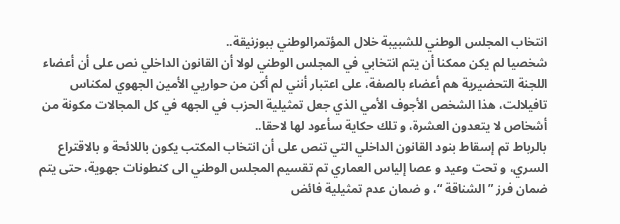انتخاب المجلس الوطني للشبيبة خلال المؤتمرالوطني ببوزنيقة..
شخصيا لم يكن ممكنا أن يتم انتخابي في المجلس الوطني لولا أن القانون الداخلي نص على أن أعضاء اللجنة التحضيرية هم أعضاء بالصفة، على اعتبار أنني لم أكن من حواريي الأمين الجهوي لمكناس تافيلالت، هذا الشخص الأجوف الأمي الذي جعل تمثيلية الحزب في الجهه في كل المجالات مكونة من أشخاص لا يتعدون العشرة، و تلك حكاية سأعود لها لاحقا..
بالرباط تم إسقاط بنود القانون الداخلي التي تنص على أن انتخاب المكتب يكون باللائحة و بالاقتراع السري، و تحت وعيد و عصا إلياس العماري تم تقسيم المجلس الوطني الى كنطونات جهوية، حتى يتم ضمان فرز ” الشناقة “، و ضمان عدم تمثيلية فائض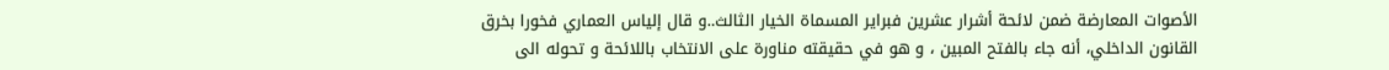الأصوات المعارضة ضمن لائحة أشرار عشرين فبراير المسماة الخيار الثالث..و قال إلياس العماري فخورا بخرق القانون الداخلي، أنه جاء بالفتح المبين ، و هو في حقيقته مناورة على الانتخاب باللائحة و تحوله الى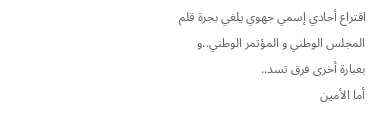اقتراع أحادي إسمي جهوي يلغي بجرة قلم المجلس الوطني و المؤتمر الوطني..و بعبارة أخرى فرق تسد..
أما الأمين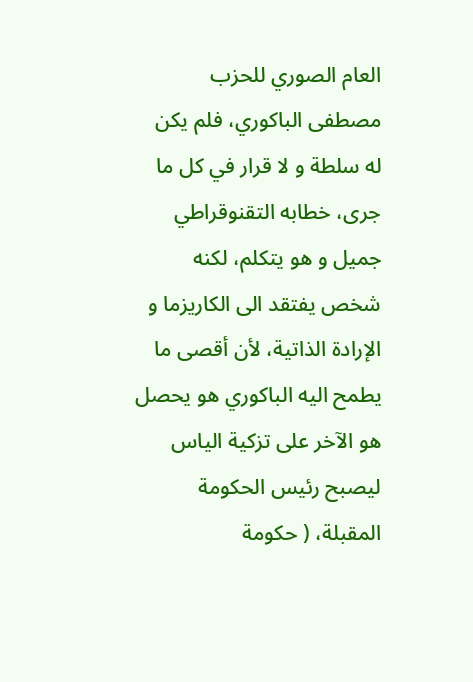العام الصوري للحزب مصطفى الباكوري، فلم يكن له سلطة و لا قرار في كل ما جرى، خطابه التقنوقراطي جميل و هو يتكلم، لكنه شخص يفتقد الى الكاريزما و الإرادة الذاتية، لأن أقصى ما يطمح اليه الباكوري هو يحصل هو الآخر على تزكية الياس ليصبح رئيس الحكومة المقبلة، ( حكومة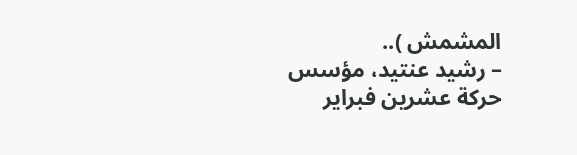المشمش )..
– رشيد عنتيد، مؤسس حركة عشرين فبراير